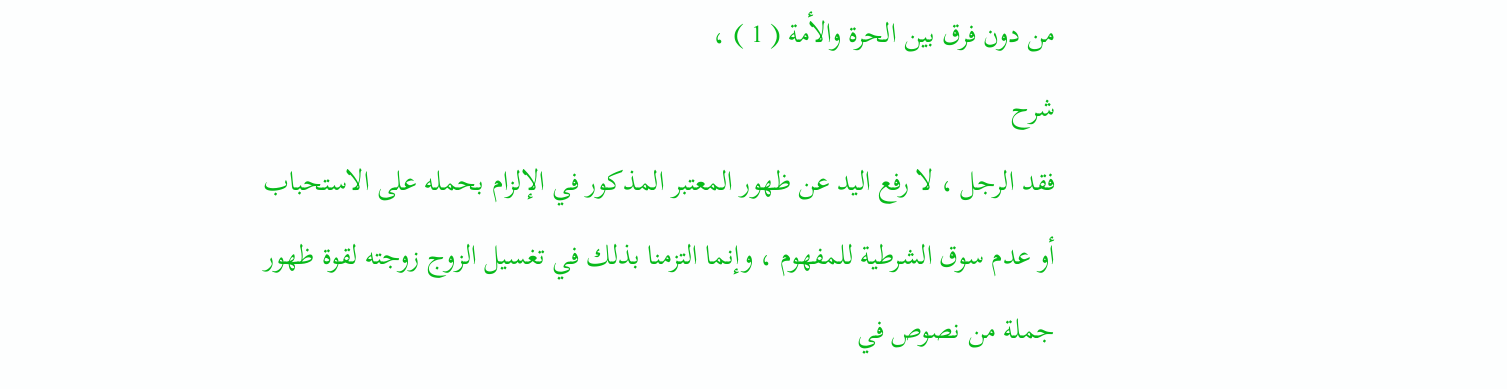من دون فرق بين الحرة والأمة ( 1 ) ،
شرح
فقد الرجل ، لا رفع اليد عن ظهور المعتبر المذكور في الإلزام بحمله على الاستحباب أو عدم سوق الشرطية للمفهوم ، وإنما التزمنا بذلك في تغسيل الزوج زوجته لقوة ظهور جملة من نصوص في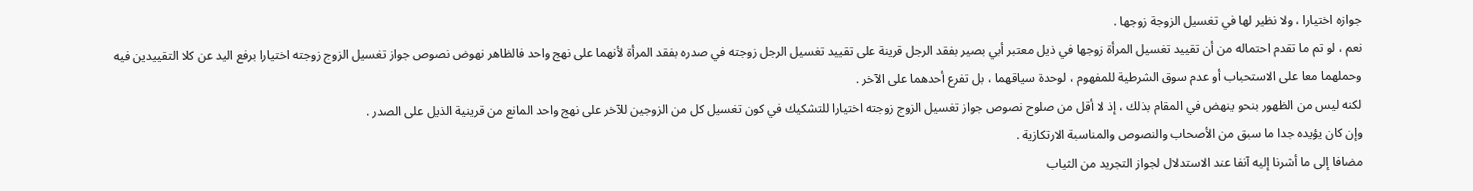جوازه اختيارا ، ولا نظير لها في تغسيل الزوجة زوجها .
نعم ، لو تم ما تقدم احتماله من أن تقييد تغسيل المرأة زوجها في ذيل معتبر أبي بصير بفقد الرجل قرينة على تقييد تغسيل الرجل زوجته في صدره بفقد المرأة لأنهما على نهج واحد فالظاهر نهوض نصوص جواز تغسيل الزوج زوجته اختيارا برفع اليد عن كلا التقييدين فيه وحملهما معا على الاستحباب أو عدم سوق الشرطية للمفهوم ، لوحدة سياقهما ، بل تفرع أحدهما على الآخر .
لكنه ليس من الظهور بنحو ينهض في المقام بذلك ، إذ لا أقل من صلوح نصوص جواز تغسيل الزوج زوجته اختيارا للتشكيك في كون تغسيل كل من الزوجين للآخر على نهج واحد المانع من قرينية الذيل على الصدر .
وإن كان يؤيده جدا ما سبق من الأصحاب والنصوص والمناسبة الارتكازية .
مضافا إلى ما أشرنا إليه آنفا عند الاستدلال لجواز التجريد من الثياب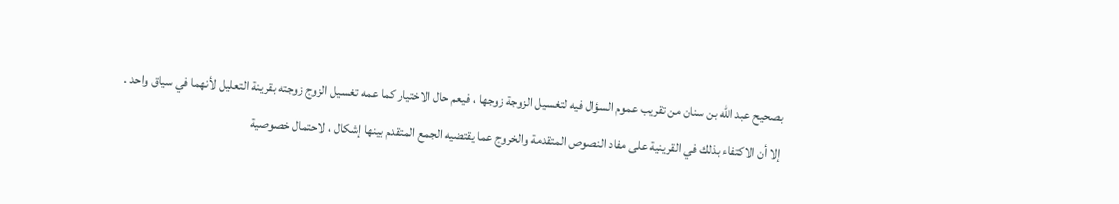بصحيح عبد اللّه بن سنان من تقريب عموم السؤال فيه لتغسيل الزوجة زوجها ، فيعم حال الاختيار كما عمه تغسيل الزوج زوجته بقرينة التعليل لأنهما في سياق واحد .
إلا أن الاكتفاء بذلك في القرينية على مفاد النصوص المتقدمة والخروج عما يقتضيه الجمع المتقدم بينها إشكال ، لاحتمال خصوصية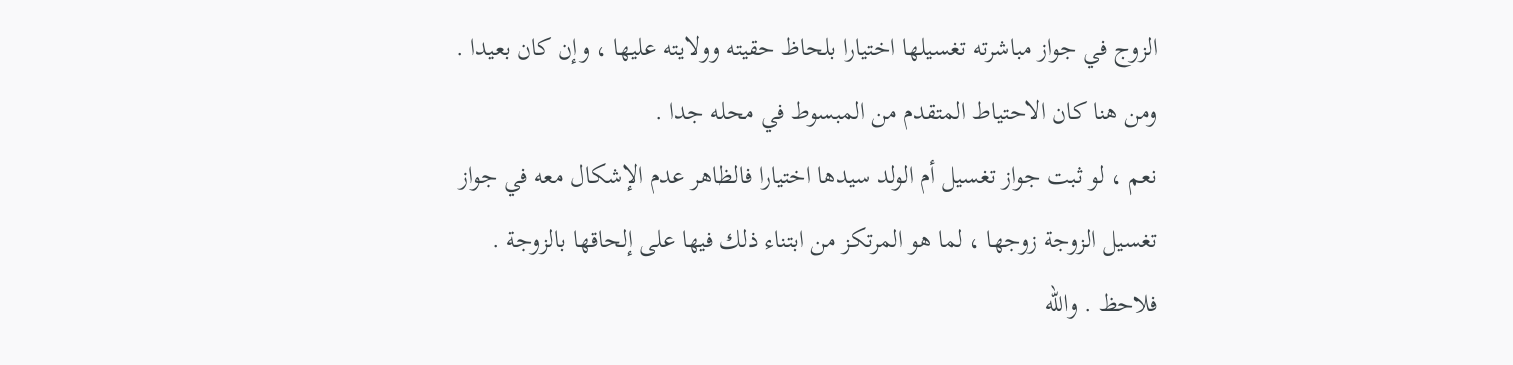الزوج في جواز مباشرته تغسيلها اختيارا بلحاظ حقيته وولايته عليها ، وإن كان بعيدا . ومن هنا كان الاحتياط المتقدم من المبسوط في محله جدا .
نعم ، لو ثبت جواز تغسيل أم الولد سيدها اختيارا فالظاهر عدم الإشكال معه في جواز تغسيل الزوجة زوجها ، لما هو المرتكز من ابتناء ذلك فيها على إلحاقها بالزوجة . فلاحظ . واللّه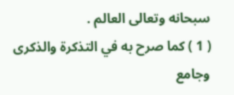سبحانه وتعالى العالم .
( 1 ) كما صرح به في التذكرة والذكرى وجامع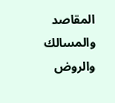المقاصد والمسالك والروض